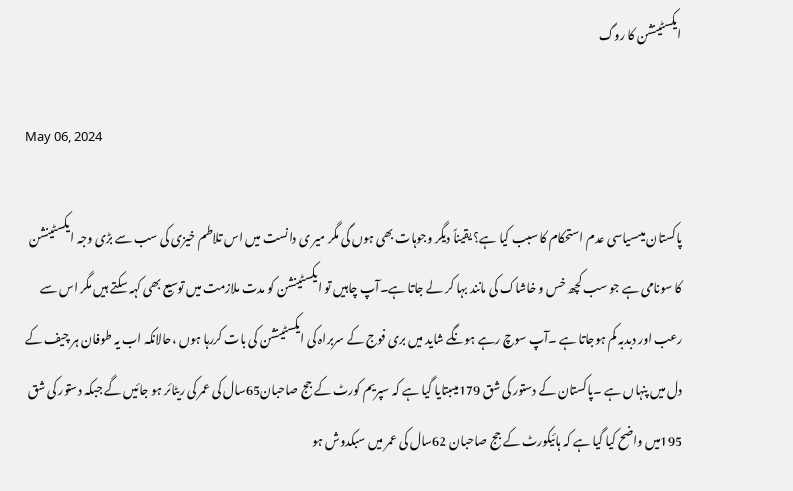ایکسٹینشن کا روگ

May 06, 2024

پاکستان میںسیاسی عدم استحکام کا سبب کیا ہے؟ یقیناً دیگر وجوہات بھی ہوں گی مگر میر ی دانست میں اس تلاطم خیزی کی سب سے بڑی وجہ ایکسٹینشن کا سونامی ہے جو سب کچھ خس و خاشاک کی مانند بہا کر لے جاتا ہے۔آپ چاہیں تو ایکسٹینشن کو مدت ملازمت میں توسیع بھی کہہ سکتے ہیں مگر اس سے رعب اور دبدبہ کم ہوجاتا ہے ۔آپ سوچ رہے ہونگے شاید میں بری فوج کے سربراہ کی ایکسٹینشن کی بات کررہا ہوں ،حالانکہ اب یہ طوفان ہر چیف کے دل میں پنہاں ہے ۔پاکستان کے دستور کی شق 179میںبتایا گیا ہے کہ سپریم کورٹ کے جج صاحبان65سال کی عمر کی ریٹائر ہو جائیں گے جبکہ دستور کی شق 195میں واضح کیا گیا ہے کہ ہائیکورٹ کے جج صاحبان 62سال کی عمر میں سبکدوش ہو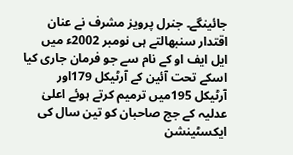جائینگے۔ جنرل پرویز مشرف نے عنان اقتدار سنبھالتے ہی نومبر 2002ء میں ایل ایف او کے نام سے جو فرمان جاری کیا اسکے تحت آئین کے آرٹیکل 179اور آرٹیکل 195میں ترمیم کرتے ہوئے اعلیٰ عدلیہ کے جج صاحبان کو تین سال کی ایکسٹینشن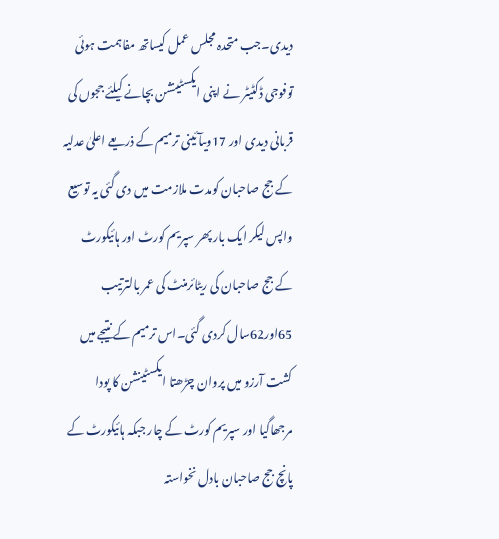دیدی۔جب متحدہ مجلس عمل کیساتھ مفاہمت ہوئی توفوجی ڈکٹیٹر نے اپنی ایکسٹینشن بچانے کیلئے ججوں کی قربانی دیدی اور 17ویںآئینی ترمیم کے ذریعے اعلیٰ عدلیہ کے جج صاحبان کومدت ملازمت میں دی گئی یہ توسیع واپس لیکر ایک بار پھر سپریم کورٹ اور ہائیکورٹ کے جج صاحبان کی ریٹائرمنٹ کی عمر بالترتیب 65اور62سال کردی گئی۔اس ترمیم کے نتیجے میں کشت آرزو میں پروان چڑھتا ایکسٹینشن کا پودا مرجھاگیا اور سپریم کورٹ کے چار جبکہ ہائیکورٹ کے پانچ جج صاحبان بادل نخواستہ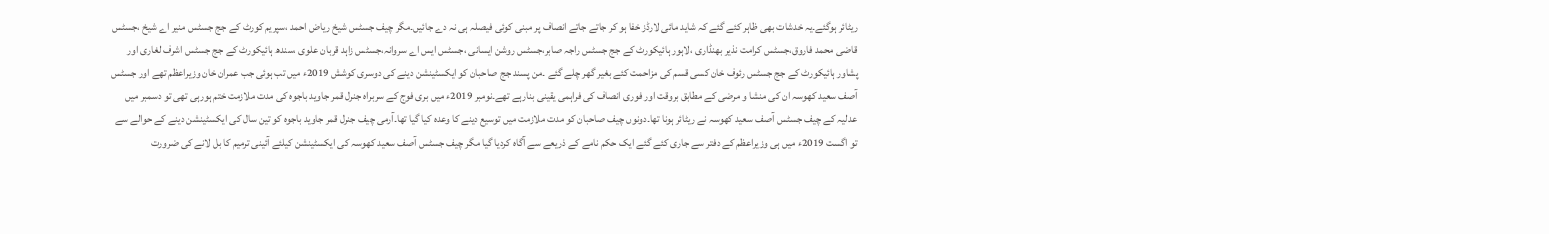ریٹائر ہوگئے۔یہ خدشات بھی ظاہر کئے گئے کہ شاید مائی لارڈز خفا ہو کر جاتے جاتے انصاف پر مبنی کوئی فیصلہ ہی نہ دے جائیں۔مگر چیف جسٹس شیخ ریاض احمد ،سپریم کورٹ کے جج جسٹس منیر اے شیخ ،جسٹس قاضی محمد فاروق،جسٹس کرامت نذیر بھنڈاری ،لاہور ہائیکورٹ کے جج جسٹس راجہ صابر،جسٹس روشن ایسانی ،جسٹس ایس اے سروانہ،جسٹس زاہد قربان علوی ،سندھ ہائیکورٹ کے جج جسٹس اشرف لغاری اور پشاور ہائیکورٹ کے جج جسٹس رئوف خان کسی قسم کی مزاحمت کئے بغیر گھر چلے گئے ۔من پسند جج صاحبان کو ایکسٹینشن دینے کی دوسری کوشش 2019ء میں تب ہوئی جب عمران خان وزیراعظم تھے اور جسٹس آصف سعید کھوسہ ان کی منشا و مرضی کے مطابق بروقت اور فوری انصاف کی فراہمی یقینی بنارہے تھے۔نومبر 2019ء میں بری فوج کے سربراہ جنرل قمر جاوید باجوہ کی مدت ملازمت ختم ہورہی تھی تو دسمبر میں عدلیہ کے چیف جسٹس آصف سعید کھوسہ نے ریٹائر ہونا تھا۔دونوں چیف صاحبان کو مدت ملازمت میں توسیع دینے کا وعدہ کیا گیا تھا۔آرمی چیف جنرل قمر جاوید باجوہ کو تین سال کی ایکسٹینشن دینے کے حوالے سے تو اگست 2019ء میں ہی وزیراعظم کے دفتر سے جاری کئے گئے ایک حکم نامے کے ذریعے سے آگاہ کردیا گیا مگر چیف جسٹس آصف سعید کھوسہ کی ایکسٹینشن کیلئے آئینی ترمیم کا بل لانے کی ضرورت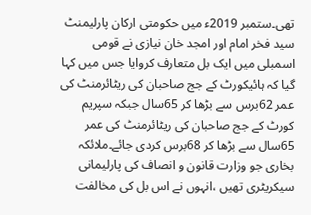تھی۔ستمبر 2019ء میں حکومتی ارکان پارلیمنٹ سید فخر امام اور امجد خان نیازی نے قومی اسمبلی میں ایک بل متعارف کروایا جس میں کہا گیا کہ ہائیکورٹ کے جج صاحبان کی ریٹائرمنٹ کی عمر 62برس سے بڑھا کر 65سال جبکہ سپریم کورٹ کے جج صاحبان کی ریٹائرمنٹ کی عمر 65سال سے بڑھا کر 68برس کردی جائے۔ملائکہ بخاری جو وزارت قانون و انصاف کی پارلیمانی سیکریٹری تھیں ،انہوں نے اس بل کی مخالفت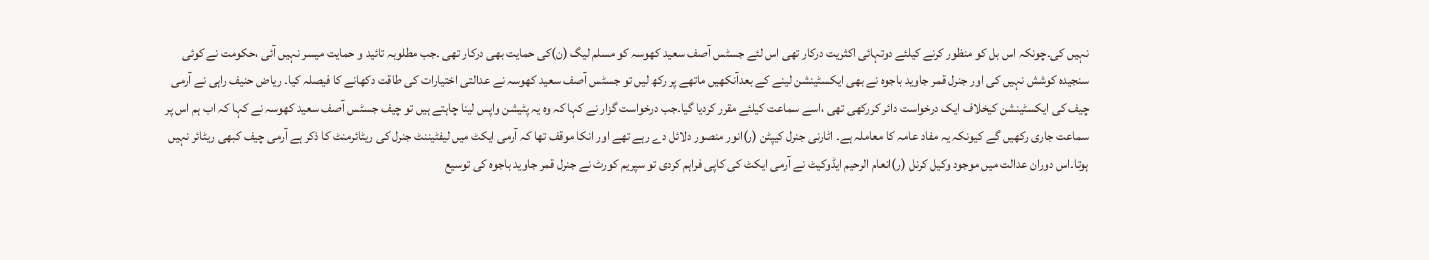نہیں کی۔چونکہ اس بل کو منظور کرنے کیلئے دوتہائی اکثریت درکار تھی اس لئے جسٹس آصف سعید کھوسہ کو مسلم لیگ (ن)کی حمایت بھی درکار تھی ۔جب مطلوبہ تائید و حمایت میسر نہیں آئی ،حکومت نے کوئی سنجیدہ کوشش نہیں کی اور جنرل قمر جاوید باجوہ نے بھی ایکسٹینشن لینے کے بعدآنکھیں ماتھے پر رکھ لیں تو جسٹس آصف سعید کھوسہ نے عدالتی اختیارات کی طاقت دکھانے کا فیصلہ کیا۔ ریاض حنیف راہی نے آرمی چیف کی ایکسٹینشن کیخلاف ایک درخواست دائر کررکھی تھی ،اسے سماعت کیلئے مقرر کردیا گیا۔جب درخواست گزار نے کہا کہ وہ یہ پٹیشن واپس لینا چاہتے ہیں تو چیف جسٹس آصف سعید کھوسہ نے کہا کہ اب ہم اس پر سماعت جاری رکھیں گے کیونکہ یہ مفاد عامہ کا معاملہ ہے۔ اٹارنی جنرل کیپٹن (ر)انور منصور دلائل دے رہے تھے اور انکا موقف تھا کہ آرمی ایکٹ میں لیفٹیننٹ جنرل کی ریٹائرمنٹ کا ذکر ہے آرمی چیف کبھی ریٹائر نہیں ہوتا۔اس دوران عدالت میں موجود وکیل کرنل (ر)انعام الرحیم ایڈوکیٹ نے آرمی ایکٹ کی کاپی فراہم کردی تو سپریم کورٹ نے جنرل قمر جاوید باجوہ کی توسیع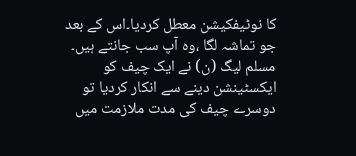کا نوٹیفکیشن معطل کردیا۔اس کے بعد جو تماشہ لگا ،وہ آپ سب جانتے ہیں۔ مسلم لیگ (ن) نے ایک چیف کو ایکسٹینشن دینے سے انکار کردیا تو دوسرے چیف کی مدت ملازمت میں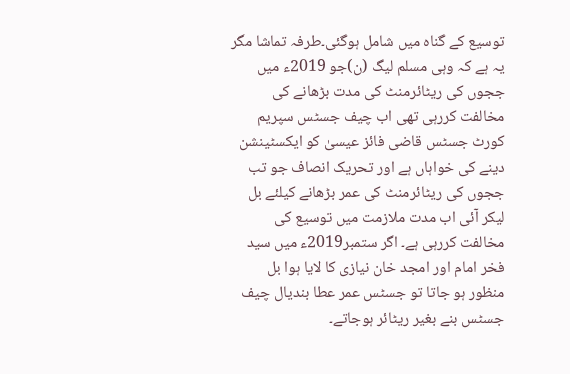توسیع کے گناہ میں شامل ہوگئی۔طرفہ تماشا مگر یہ ہے کہ وہی مسلم لیگ (ن)جو 2019ء میں ججوں کی ریٹائرمنٹ کی مدت بڑھانے کی مخالفت کررہی تھی اب چیف جسٹس سپریم کورٹ جسٹس قاضی فائز عیسیٰ کو ایکسٹینشن دینے کی خواہاں ہے اور تحریک انصاف جو تب ججوں کی ریٹائرمنٹ کی عمر بڑھانے کیلئے بل لیکر آئی اب مدت ملازمت میں توسیع کی مخالفت کررہی ہے۔ اگر ستمبر2019ء میں سید فخر امام اور امجد خان نیازی کا لایا ہوا بل منظور ہو جاتا تو جسٹس عمر عطا بندیال چیف جسٹس بنے بغیر ریٹائر ہوجاتے۔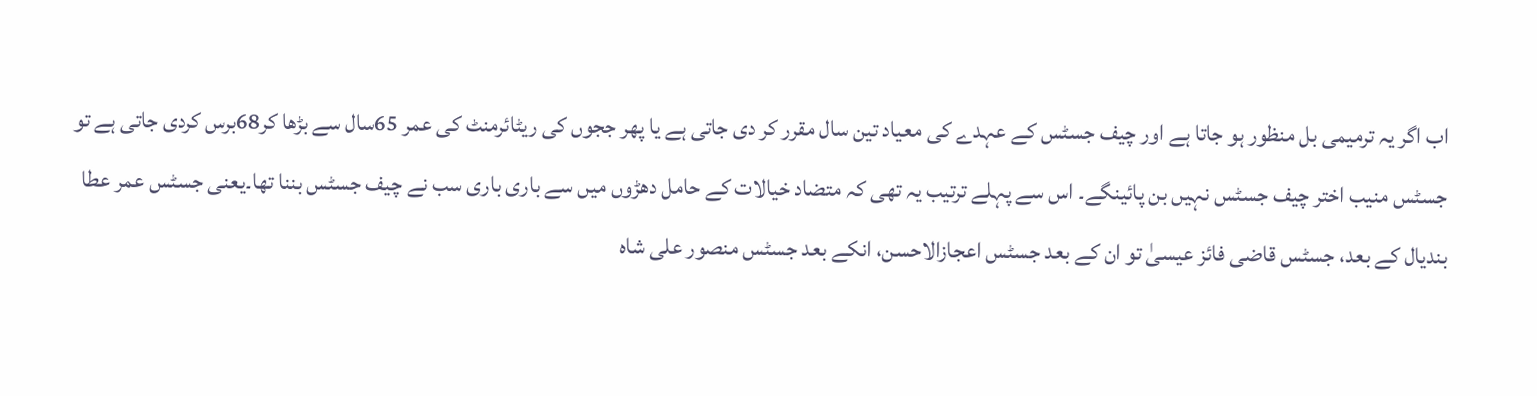اب اگر یہ ترمیمی بل منظور ہو جاتا ہے اور چیف جسٹس کے عہدے کی معیاد تین سال مقرر کر دی جاتی ہے یا پھر ججوں کی ریٹائرمنٹ کی عمر 65سال سے بڑھا کر68برس کردی جاتی ہے تو جسٹس منیب اختر چیف جسٹس نہیں بن پائینگے۔ اس سے پہلے ترتیب یہ تھی کہ متضاد خیالات کے حامل دھڑوں میں سے باری باری سب نے چیف جسٹس بننا تھا۔یعنی جسٹس عمر عطا بندیال کے بعد، جسٹس قاضی فائز عیسیٰ تو ان کے بعد جسٹس اعجازالاحسن، انکے بعد جسٹس منصور علی شاہ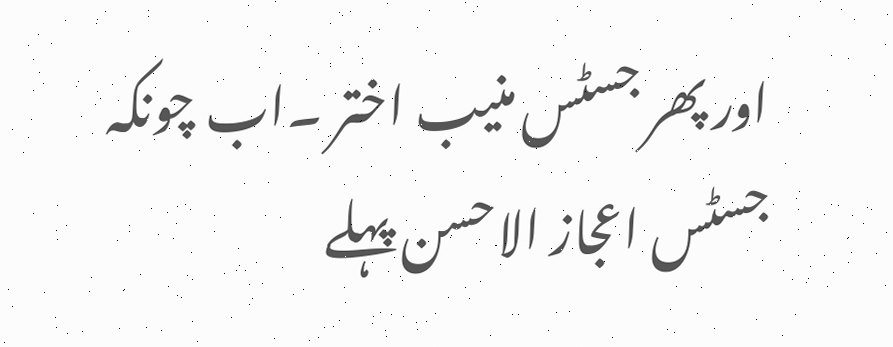اور پھر جسٹس منیب اختر ۔اب چونکہ جسٹس اعجاز الاحسن پہلے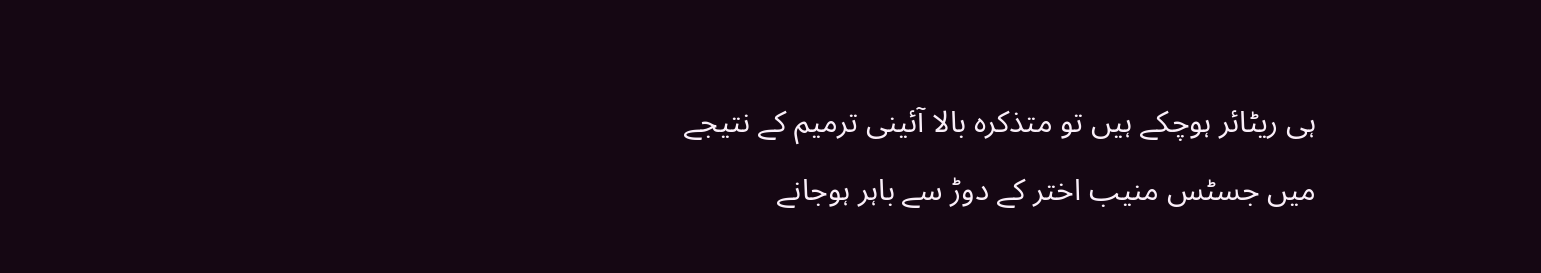ہی ریٹائر ہوچکے ہیں تو متذکرہ بالا آئینی ترمیم کے نتیجے میں جسٹس منیب اختر کے دوڑ سے باہر ہوجانے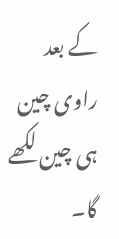کے بعد راوی چین ہی چین لکھے گا۔